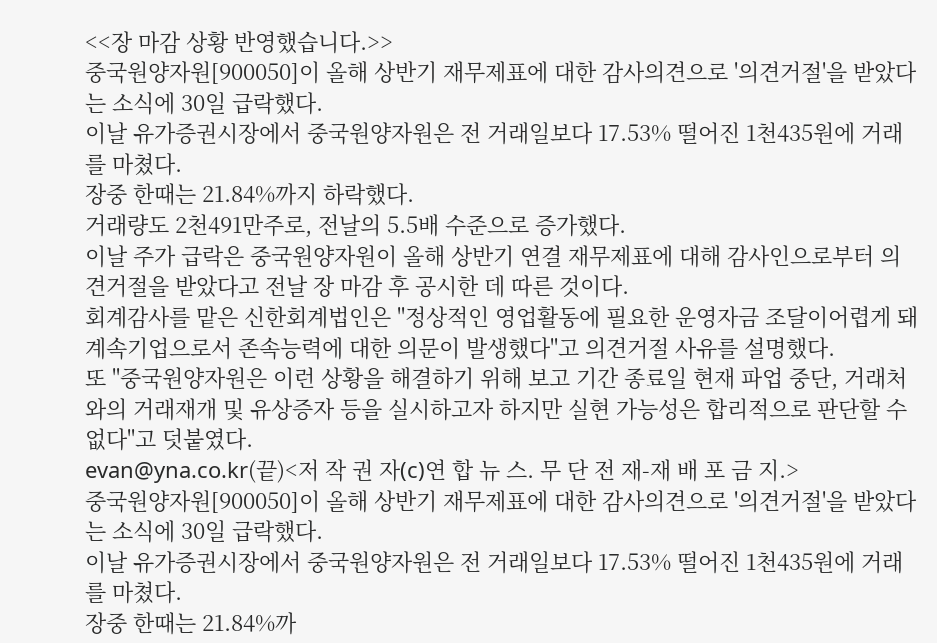<<장 마감 상황 반영했습니다.>>
중국원양자원[900050]이 올해 상반기 재무제표에 대한 감사의견으로 '의견거절'을 받았다는 소식에 30일 급락했다.
이날 유가증권시장에서 중국원양자원은 전 거래일보다 17.53% 떨어진 1천435원에 거래를 마쳤다.
장중 한때는 21.84%까지 하락했다.
거래량도 2천491만주로, 전날의 5.5배 수준으로 증가했다.
이날 주가 급락은 중국원양자원이 올해 상반기 연결 재무제표에 대해 감사인으로부터 의견거절을 받았다고 전날 장 마감 후 공시한 데 따른 것이다.
회계감사를 맡은 신한회계법인은 "정상적인 영업활동에 필요한 운영자금 조달이어렵게 돼 계속기업으로서 존속능력에 대한 의문이 발생했다"고 의견거절 사유를 설명했다.
또 "중국원양자원은 이런 상황을 해결하기 위해 보고 기간 종료일 현재 파업 중단, 거래처와의 거래재개 및 유상증자 등을 실시하고자 하지만 실현 가능성은 합리적으로 판단할 수 없다"고 덧붙였다.
evan@yna.co.kr(끝)<저 작 권 자(c)연 합 뉴 스. 무 단 전 재-재 배 포 금 지.>
중국원양자원[900050]이 올해 상반기 재무제표에 대한 감사의견으로 '의견거절'을 받았다는 소식에 30일 급락했다.
이날 유가증권시장에서 중국원양자원은 전 거래일보다 17.53% 떨어진 1천435원에 거래를 마쳤다.
장중 한때는 21.84%까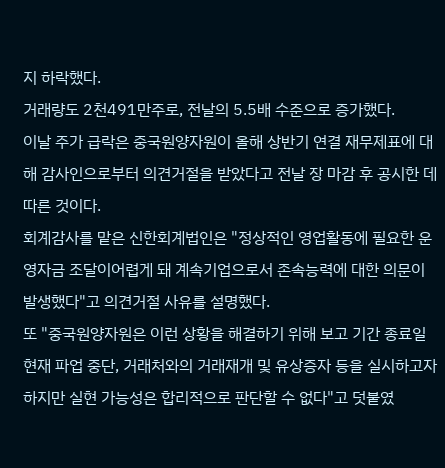지 하락했다.
거래량도 2천491만주로, 전날의 5.5배 수준으로 증가했다.
이날 주가 급락은 중국원양자원이 올해 상반기 연결 재무제표에 대해 감사인으로부터 의견거절을 받았다고 전날 장 마감 후 공시한 데 따른 것이다.
회계감사를 맡은 신한회계법인은 "정상적인 영업활동에 필요한 운영자금 조달이어렵게 돼 계속기업으로서 존속능력에 대한 의문이 발생했다"고 의견거절 사유를 설명했다.
또 "중국원양자원은 이런 상황을 해결하기 위해 보고 기간 종료일 현재 파업 중단, 거래처와의 거래재개 및 유상증자 등을 실시하고자 하지만 실현 가능성은 합리적으로 판단할 수 없다"고 덧붙였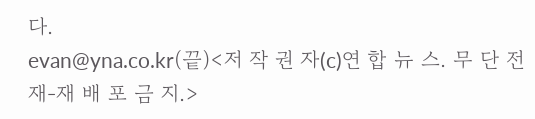다.
evan@yna.co.kr(끝)<저 작 권 자(c)연 합 뉴 스. 무 단 전 재-재 배 포 금 지.>